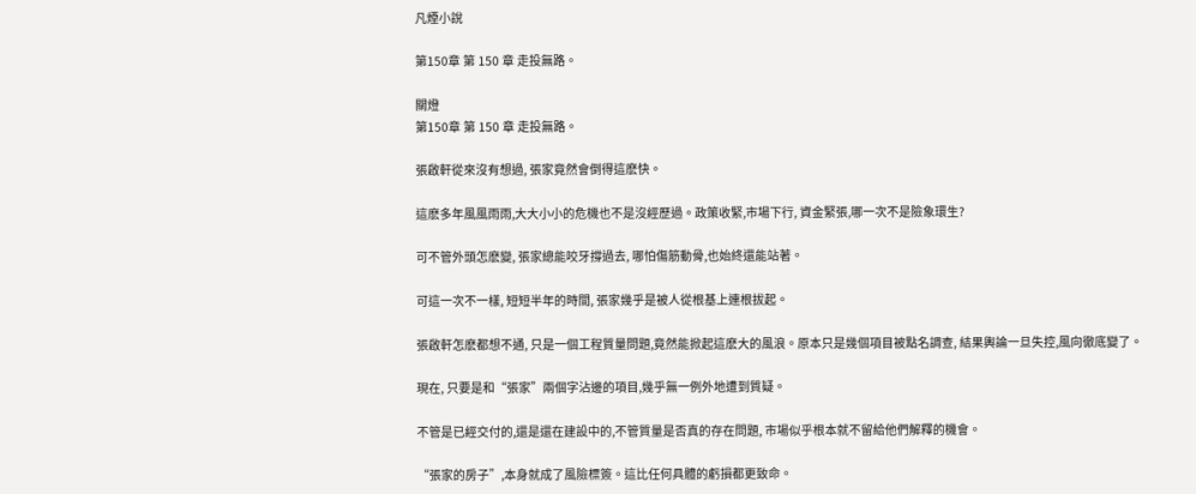凡煙小說

第150章 第 150 章 走投無路。

關燈
第150章 第 150 章 走投無路。

張啟軒從來沒有想過, 張家竟然會倒得這麽快。

這麽多年風風雨雨,大大小小的危機也不是沒經歷過。政策收緊,市場下行, 資金緊張,哪一次不是險象環生?

可不管外頭怎麽變, 張家總能咬牙撐過去, 哪怕傷筋動骨,也始終還能站著。

可這一次不一樣, 短短半年的時間, 張家幾乎是被人從根基上連根拔起。

張啟軒怎麽都想不通, 只是一個工程質量問題,竟然能掀起這麽大的風浪。原本只是幾個項目被點名調查, 結果輿論一旦失控,風向徹底變了。

現在, 只要是和“張家”兩個字沾邊的項目,幾乎無一例外地遭到質疑。

不管是已經交付的,還是還在建設中的,不管質量是否真的存在問題, 市場似乎根本就不留給他們解釋的機會。

“張家的房子”,本身就成了風險標簽。這比任何具體的虧損都更致命。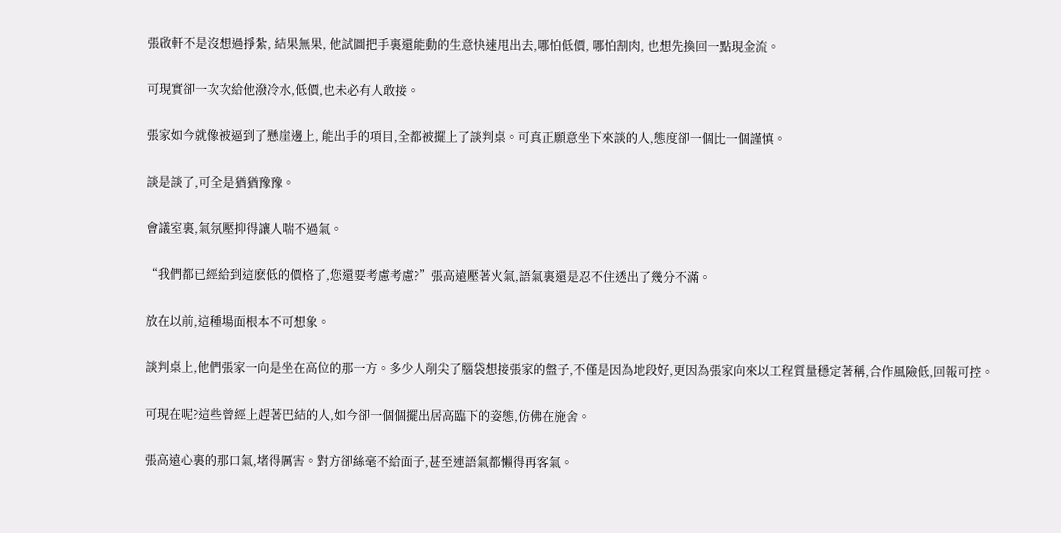張啟軒不是沒想過掙紮, 結果無果, 他試圖把手裏還能動的生意快速甩出去,哪怕低價, 哪怕割肉, 也想先換回一點現金流。

可現實卻一次次給他潑冷水,低價,也未必有人敢接。

張家如今就像被逼到了懸崖邊上, 能出手的項目,全都被擺上了談判桌。可真正願意坐下來談的人,態度卻一個比一個謹慎。

談是談了,可全是猶猶豫豫。

會議室裏,氣氛壓抑得讓人喘不過氣。

“我們都已經給到這麽低的價格了,您還要考慮考慮?”張高遠壓著火氣,語氣裏還是忍不住透出了幾分不滿。

放在以前,這種場面根本不可想象。

談判桌上,他們張家一向是坐在高位的那一方。多少人削尖了腦袋想接張家的盤子,不僅是因為地段好,更因為張家向來以工程質量穩定著稱,合作風險低,回報可控。

可現在呢?這些曾經上趕著巴結的人,如今卻一個個擺出居高臨下的姿態,仿佛在施舍。

張高遠心裏的那口氣,堵得厲害。對方卻絲毫不給面子,甚至連語氣都懶得再客氣。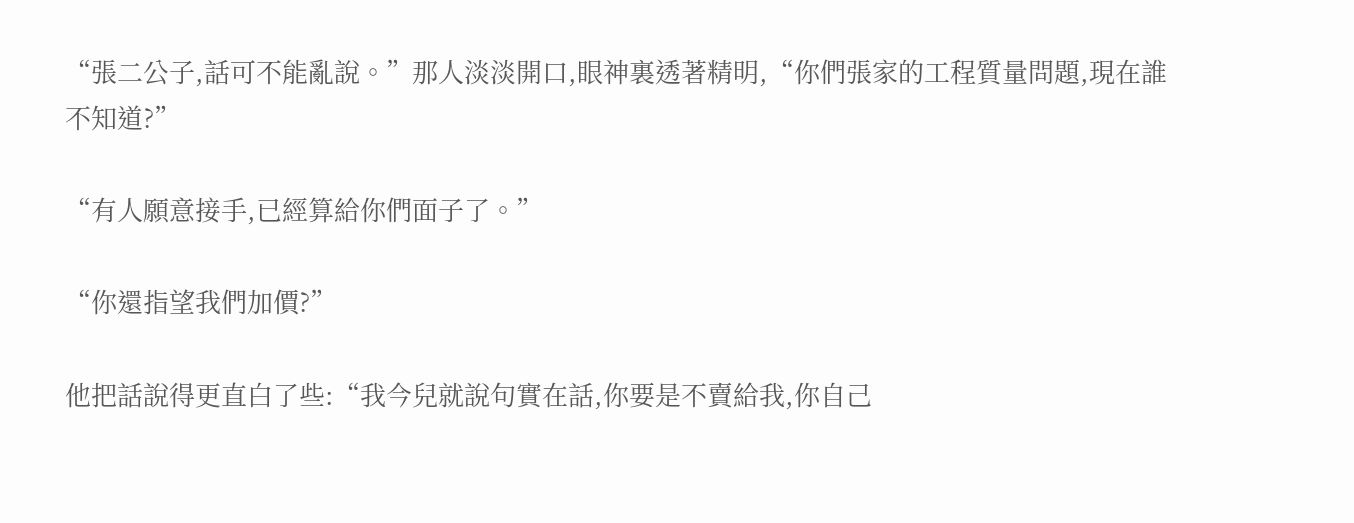“張二公子,話可不能亂說。”那人淡淡開口,眼神裏透著精明,“你們張家的工程質量問題,現在誰不知道?”

“有人願意接手,已經算給你們面子了。”

“你還指望我們加價?”

他把話說得更直白了些:“我今兒就說句實在話,你要是不賣給我,你自己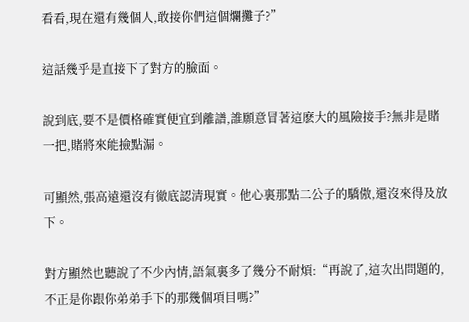看看,現在還有幾個人,敢接你們這個爛攤子?”

這話幾乎是直接下了對方的臉面。

說到底,要不是價格確實便宜到離譜,誰願意冒著這麽大的風險接手?無非是賭一把,賭將來能撿點漏。

可顯然,張高遠還沒有徹底認清現實。他心裏那點二公子的驕傲,還沒來得及放下。

對方顯然也聽說了不少內情,語氣裏多了幾分不耐煩:“再說了,這次出問題的,不正是你跟你弟弟手下的那幾個項目嗎?”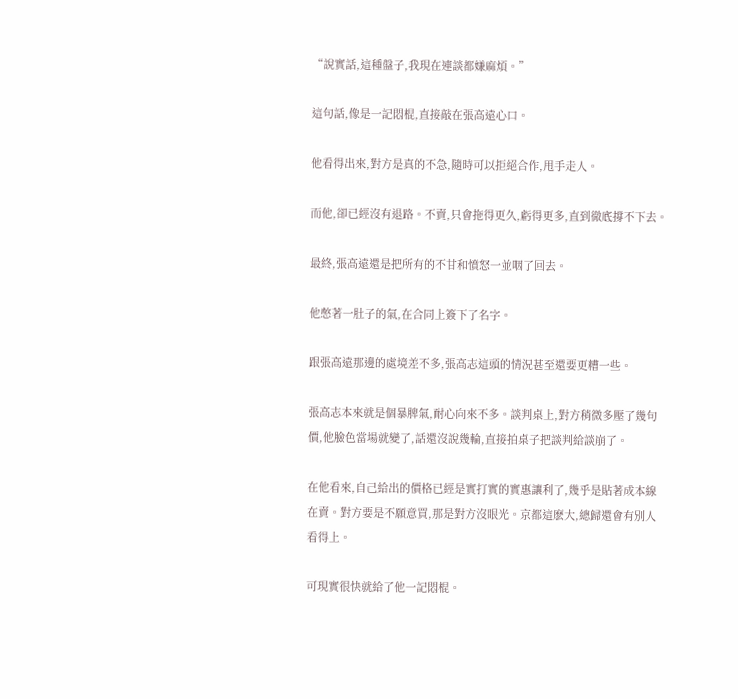“說實話,這種盤子,我現在連談都嫌麻煩。”

這句話,像是一記悶棍,直接敲在張高遠心口。

他看得出來,對方是真的不急,隨時可以拒絕合作,甩手走人。

而他,卻已經沒有退路。不賣,只會拖得更久,虧得更多,直到徹底撐不下去。

最終,張高遠還是把所有的不甘和憤怒一並咽了回去。

他憋著一肚子的氣,在合同上簽下了名字。

跟張高遠那邊的處境差不多,張高志這頭的情況甚至還要更糟一些。

張高志本來就是個暴脾氣,耐心向來不多。談判桌上,對方稍微多壓了幾句價,他臉色當場就變了,話還沒說幾輪,直接拍桌子把談判給談崩了。

在他看來,自己給出的價格已經是實打實的實惠讓利了,幾乎是貼著成本線在賣。對方要是不願意買,那是對方沒眼光。京都這麽大,總歸還會有別人看得上。

可現實很快就給了他一記悶棍。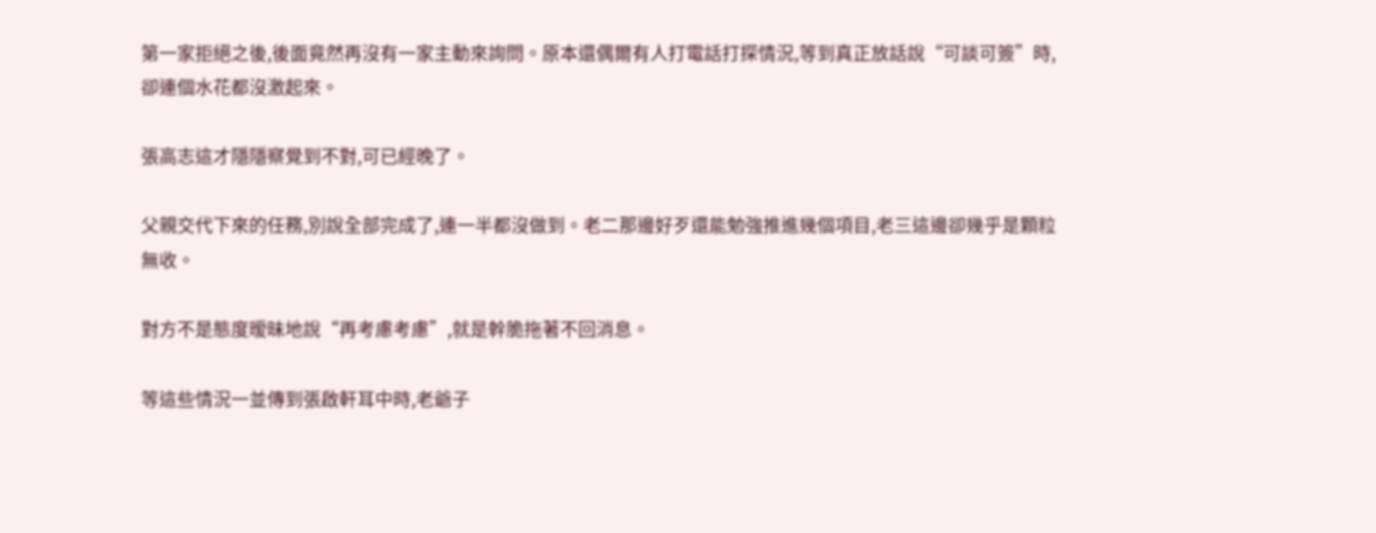第一家拒絕之後,後面竟然再沒有一家主動來詢問。原本還偶爾有人打電話打探情況,等到真正放話說“可談可簽”時,卻連個水花都沒激起來。

張高志這才隱隱察覺到不對,可已經晚了。

父親交代下來的任務,別說全部完成了,連一半都沒做到。老二那邊好歹還能勉強推進幾個項目,老三這邊卻幾乎是顆粒無收。

對方不是態度暧昧地說“再考慮考慮”,就是幹脆拖著不回消息。

等這些情況一並傳到張啟軒耳中時,老爺子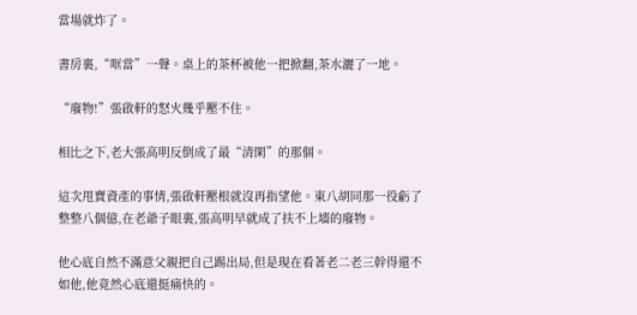當場就炸了。

書房裏,“哐當”一聲。桌上的茶杯被他一把掀翻,茶水灑了一地。

“廢物!”張啟軒的怒火幾乎壓不住。

相比之下,老大張高明反倒成了最“清閑”的那個。

這次甩賣資產的事情,張啟軒壓根就沒再指望他。東八胡同那一役虧了整整八個億,在老爺子眼裏,張高明早就成了扶不上墻的廢物。

他心底自然不滿意父親把自己踢出局,但是現在看著老二老三幹得還不如他,他竟然心底還挺痛快的。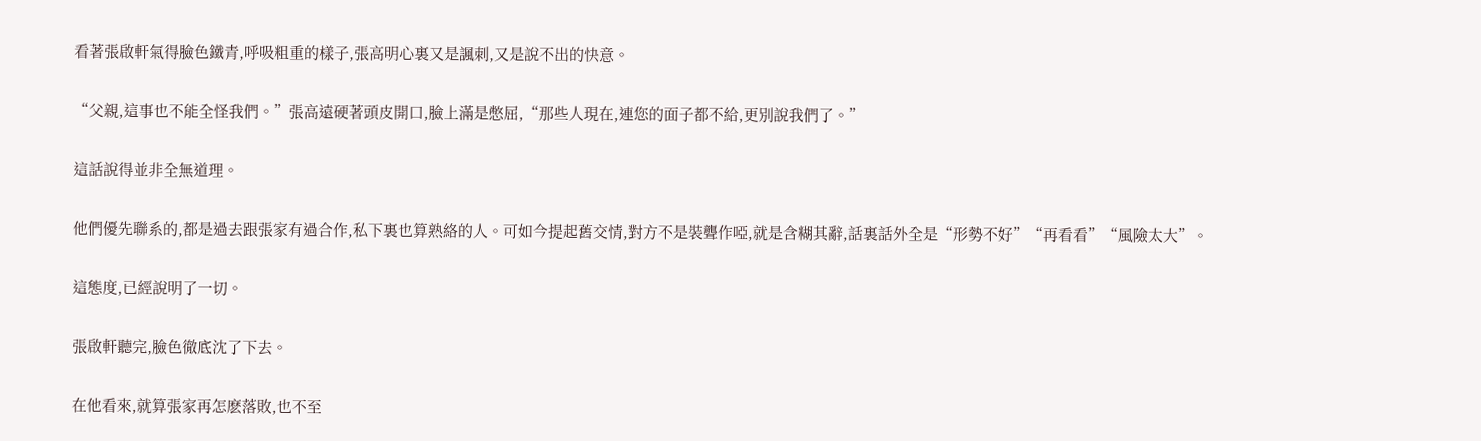看著張啟軒氣得臉色鐵青,呼吸粗重的樣子,張高明心裏又是諷刺,又是說不出的快意。

“父親,這事也不能全怪我們。”張高遠硬著頭皮開口,臉上滿是憋屈,“那些人現在,連您的面子都不給,更別說我們了。”

這話說得並非全無道理。

他們優先聯系的,都是過去跟張家有過合作,私下裏也算熟絡的人。可如今提起舊交情,對方不是裝聾作啞,就是含糊其辭,話裏話外全是“形勢不好”“再看看”“風險太大”。

這態度,已經說明了一切。

張啟軒聽完,臉色徹底沈了下去。

在他看來,就算張家再怎麽落敗,也不至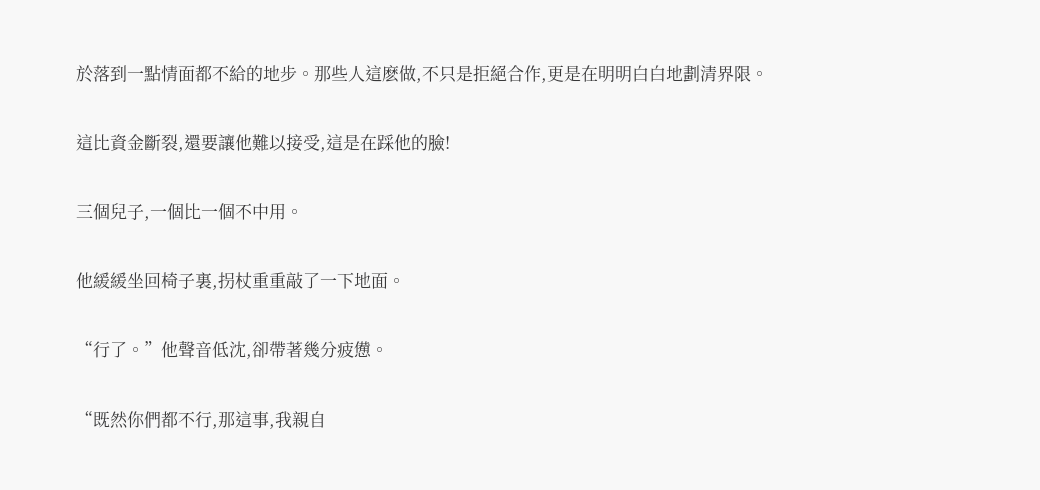於落到一點情面都不給的地步。那些人這麽做,不只是拒絕合作,更是在明明白白地劃清界限。

這比資金斷裂,還要讓他難以接受,這是在踩他的臉!

三個兒子,一個比一個不中用。

他緩緩坐回椅子裏,拐杖重重敲了一下地面。

“行了。”他聲音低沈,卻帶著幾分疲憊。

“既然你們都不行,那這事,我親自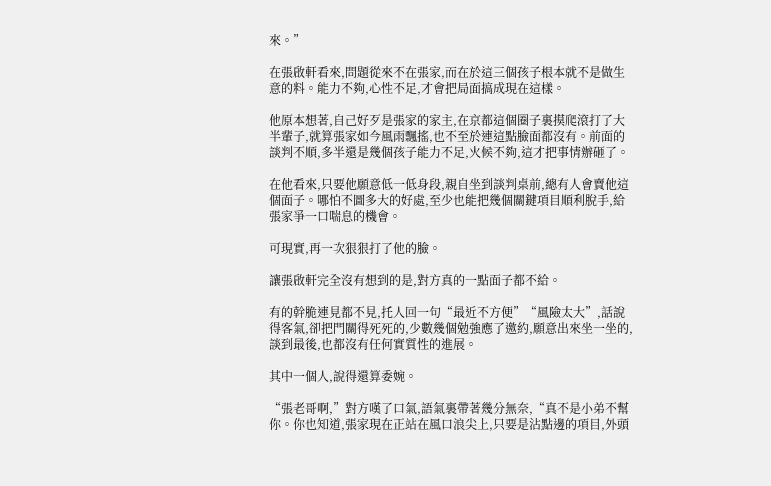來。”

在張啟軒看來,問題從來不在張家,而在於這三個孩子根本就不是做生意的料。能力不夠,心性不足,才會把局面搞成現在這樣。

他原本想著,自己好歹是張家的家主,在京都這個圈子裏摸爬滾打了大半輩子,就算張家如今風雨飄搖,也不至於連這點臉面都沒有。前面的談判不順,多半還是幾個孩子能力不足,火候不夠,這才把事情辦砸了。

在他看來,只要他願意低一低身段,親自坐到談判桌前,總有人會賣他這個面子。哪怕不圖多大的好處,至少也能把幾個關鍵項目順利脫手,給張家爭一口喘息的機會。

可現實,再一次狠狠打了他的臉。

讓張啟軒完全沒有想到的是,對方真的一點面子都不給。

有的幹脆連見都不見,托人回一句“最近不方便”“風險太大”,話說得客氣,卻把門關得死死的,少數幾個勉強應了邀約,願意出來坐一坐的,談到最後,也都沒有任何實質性的進展。

其中一個人,說得還算委婉。

“張老哥啊,”對方嘆了口氣,語氣裏帶著幾分無奈,“真不是小弟不幫你。你也知道,張家現在正站在風口浪尖上,只要是沾點邊的項目,外頭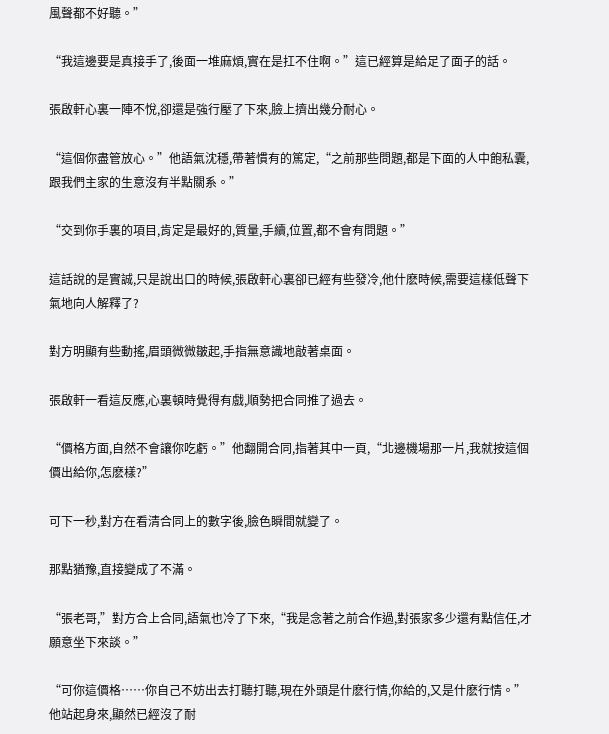風聲都不好聽。”

“我這邊要是真接手了,後面一堆麻煩,實在是扛不住啊。”這已經算是給足了面子的話。

張啟軒心裏一陣不悅,卻還是強行壓了下來,臉上擠出幾分耐心。

“這個你盡管放心。”他語氣沈穩,帶著慣有的篤定,“之前那些問題,都是下面的人中飽私囊,跟我們主家的生意沒有半點關系。”

“交到你手裏的項目,肯定是最好的,質量,手續,位置,都不會有問題。”

這話說的是實誠,只是說出口的時候,張啟軒心裏卻已經有些發冷,他什麽時候,需要這樣低聲下氣地向人解釋了?

對方明顯有些動搖,眉頭微微皺起,手指無意識地敲著桌面。

張啟軒一看這反應,心裏頓時覺得有戲,順勢把合同推了過去。

“價格方面,自然不會讓你吃虧。”他翻開合同,指著其中一頁,“北邊機場那一片,我就按這個價出給你,怎麽樣?”

可下一秒,對方在看清合同上的數字後,臉色瞬間就變了。

那點猶豫,直接變成了不滿。

“張老哥,”對方合上合同,語氣也冷了下來,“我是念著之前合作過,對張家多少還有點信任,才願意坐下來談。”

“可你這價格……你自己不妨出去打聽打聽,現在外頭是什麽行情,你給的,又是什麽行情。”他站起身來,顯然已經沒了耐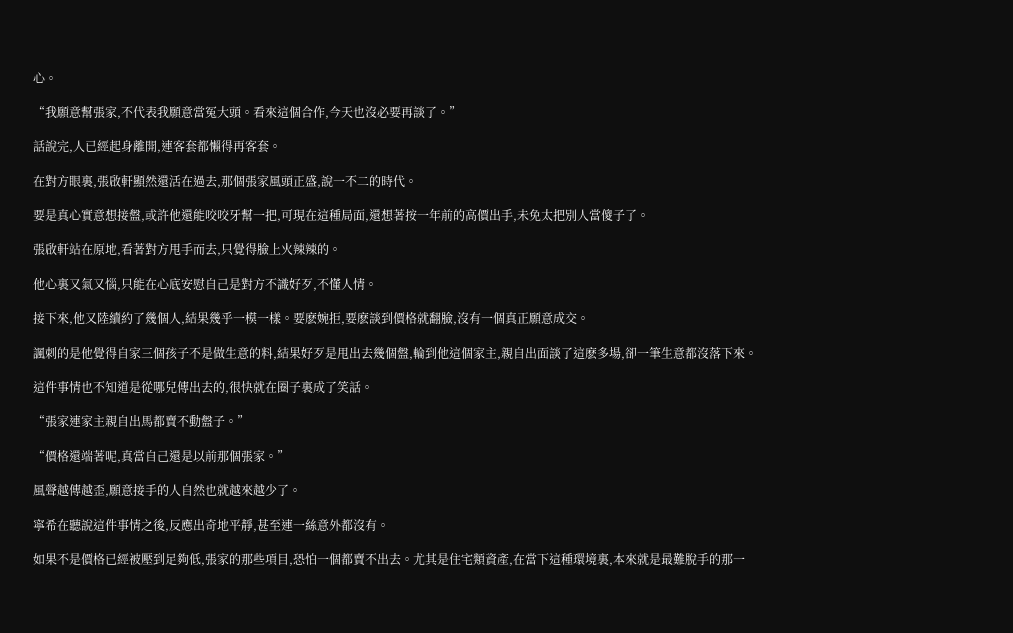心。

“我願意幫張家,不代表我願意當冤大頭。看來這個合作,今天也沒必要再談了。”

話說完,人已經起身離開,連客套都懶得再客套。

在對方眼裏,張啟軒顯然還活在過去,那個張家風頭正盛,說一不二的時代。

要是真心實意想接盤,或許他還能咬咬牙幫一把,可現在這種局面,還想著按一年前的高價出手,未免太把別人當傻子了。

張啟軒站在原地,看著對方甩手而去,只覺得臉上火辣辣的。

他心裏又氣又惱,只能在心底安慰自己是對方不識好歹,不懂人情。

接下來,他又陸續約了幾個人,結果幾乎一模一樣。要麽婉拒,要麽談到價格就翻臉,沒有一個真正願意成交。

諷刺的是他覺得自家三個孩子不是做生意的料,結果好歹是甩出去幾個盤,輪到他這個家主,親自出面談了這麽多場,卻一筆生意都沒落下來。

這件事情也不知道是從哪兒傳出去的,很快就在圈子裏成了笑話。

“張家連家主親自出馬都賣不動盤子。”

“價格還端著呢,真當自己還是以前那個張家。”

風聲越傳越歪,願意接手的人自然也就越來越少了。

寧希在聽說這件事情之後,反應出奇地平靜,甚至連一絲意外都沒有。

如果不是價格已經被壓到足夠低,張家的那些項目,恐怕一個都賣不出去。尤其是住宅類資產,在當下這種環境裏,本來就是最難脫手的那一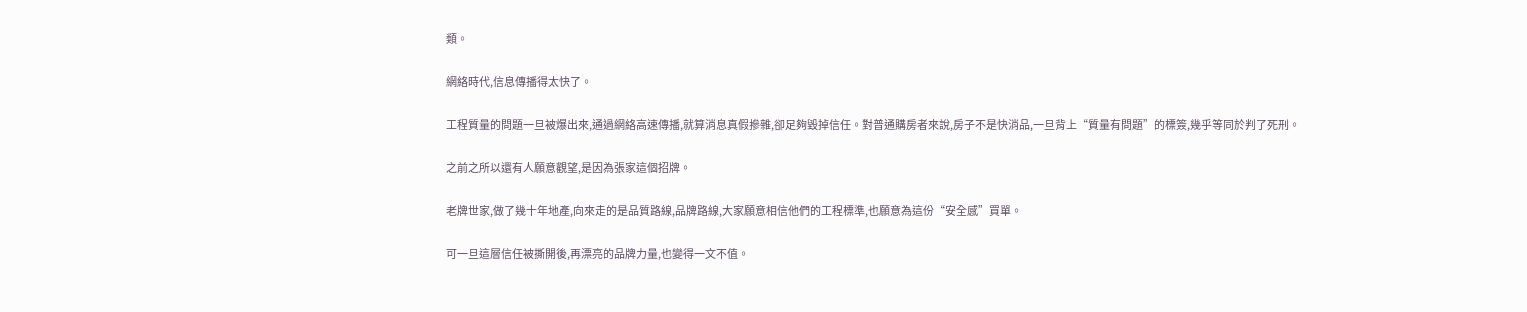類。

網絡時代,信息傳播得太快了。

工程質量的問題一旦被爆出來,通過網絡高速傳播,就算消息真假摻雜,卻足夠毀掉信任。對普通購房者來說,房子不是快消品,一旦背上“質量有問題”的標簽,幾乎等同於判了死刑。

之前之所以還有人願意觀望,是因為張家這個招牌。

老牌世家,做了幾十年地產,向來走的是品質路線,品牌路線,大家願意相信他們的工程標準,也願意為這份“安全感”買單。

可一旦這層信任被撕開後,再漂亮的品牌力量,也變得一文不值。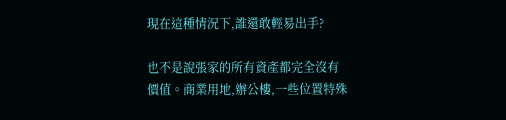現在這種情況下,誰還敢輕易出手?

也不是說張家的所有資產都完全沒有價值。商業用地,辦公樓,一些位置特殊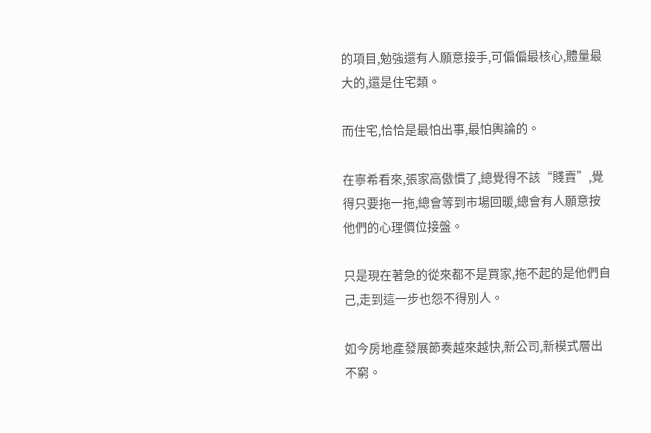的項目,勉強還有人願意接手,可偏偏最核心,體量最大的,還是住宅類。

而住宅,恰恰是最怕出事,最怕輿論的。

在寧希看來,張家高傲慣了,總覺得不該“賤賣”,覺得只要拖一拖,總會等到市場回暖,總會有人願意按他們的心理價位接盤。

只是現在著急的從來都不是買家,拖不起的是他們自己,走到這一步也怨不得別人。

如今房地產發展節奏越來越快,新公司,新模式層出不窮。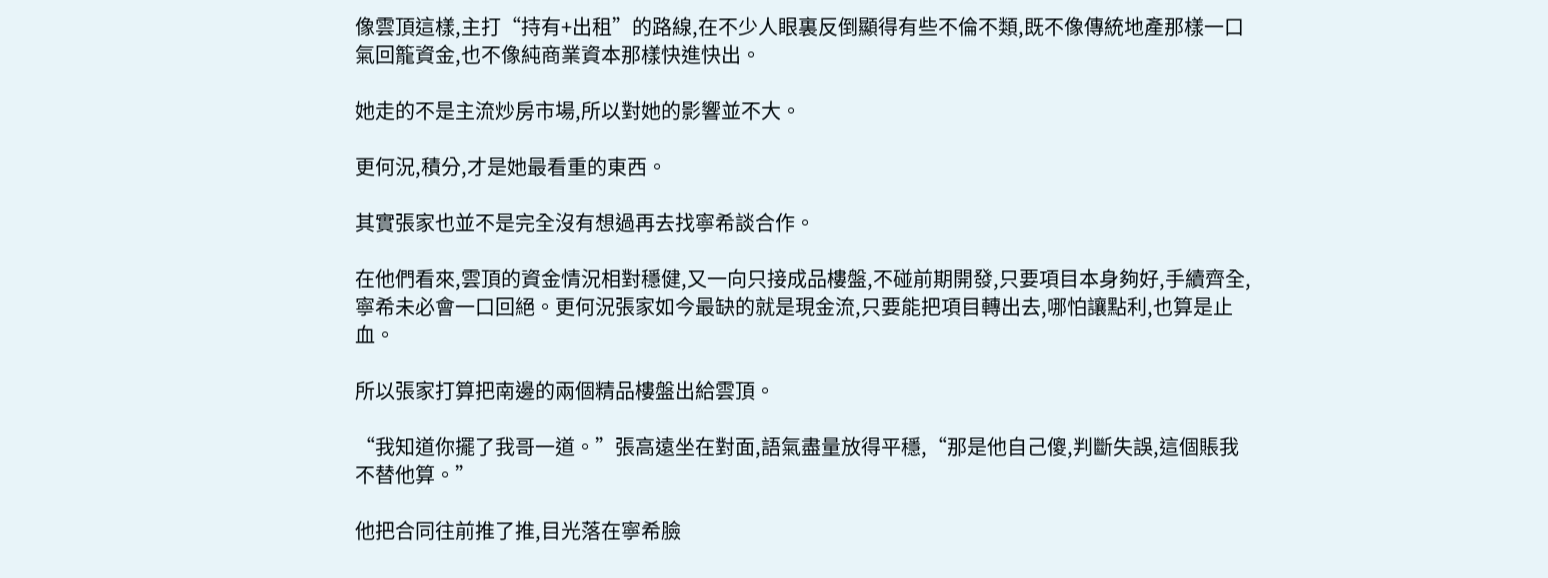像雲頂這樣,主打“持有+出租”的路線,在不少人眼裏反倒顯得有些不倫不類,既不像傳統地產那樣一口氣回籠資金,也不像純商業資本那樣快進快出。

她走的不是主流炒房市場,所以對她的影響並不大。

更何況,積分,才是她最看重的東西。

其實張家也並不是完全沒有想過再去找寧希談合作。

在他們看來,雲頂的資金情況相對穩健,又一向只接成品樓盤,不碰前期開發,只要項目本身夠好,手續齊全,寧希未必會一口回絕。更何況張家如今最缺的就是現金流,只要能把項目轉出去,哪怕讓點利,也算是止血。

所以張家打算把南邊的兩個精品樓盤出給雲頂。

“我知道你擺了我哥一道。”張高遠坐在對面,語氣盡量放得平穩,“那是他自己傻,判斷失誤,這個賬我不替他算。”

他把合同往前推了推,目光落在寧希臉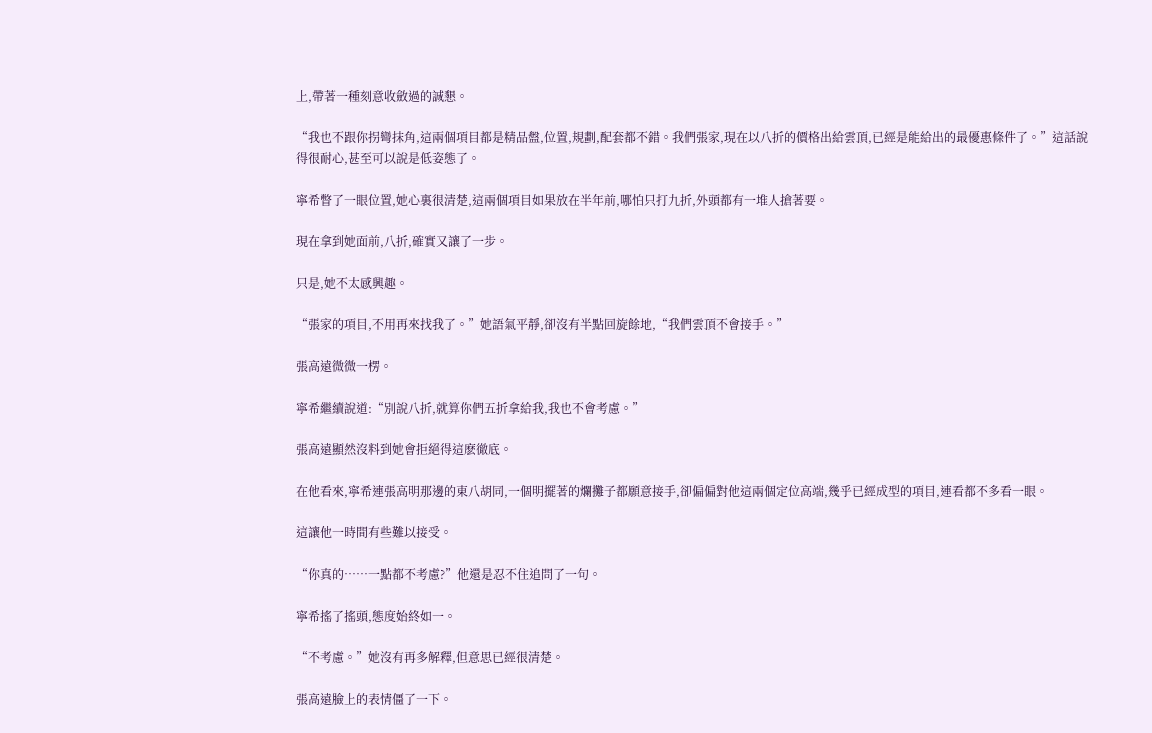上,帶著一種刻意收斂過的誠懇。

“我也不跟你拐彎抹角,這兩個項目都是精品盤,位置,規劃,配套都不錯。我們張家,現在以八折的價格出給雲頂,已經是能給出的最優惠條件了。”這話說得很耐心,甚至可以說是低姿態了。

寧希瞥了一眼位置,她心裏很清楚,這兩個項目如果放在半年前,哪怕只打九折,外頭都有一堆人搶著要。

現在拿到她面前,八折,確實又讓了一步。

只是,她不太感興趣。

“張家的項目,不用再來找我了。”她語氣平靜,卻沒有半點回旋餘地,“我們雲頂不會接手。”

張高遠微微一楞。

寧希繼續說道:“別說八折,就算你們五折拿給我,我也不會考慮。”

張高遠顯然沒料到她會拒絕得這麽徹底。

在他看來,寧希連張高明那邊的東八胡同,一個明擺著的爛攤子都願意接手,卻偏偏對他這兩個定位高端,幾乎已經成型的項目,連看都不多看一眼。

這讓他一時間有些難以接受。

“你真的……一點都不考慮?”他還是忍不住追問了一句。

寧希搖了搖頭,態度始終如一。

“不考慮。”她沒有再多解釋,但意思已經很清楚。

張高遠臉上的表情僵了一下。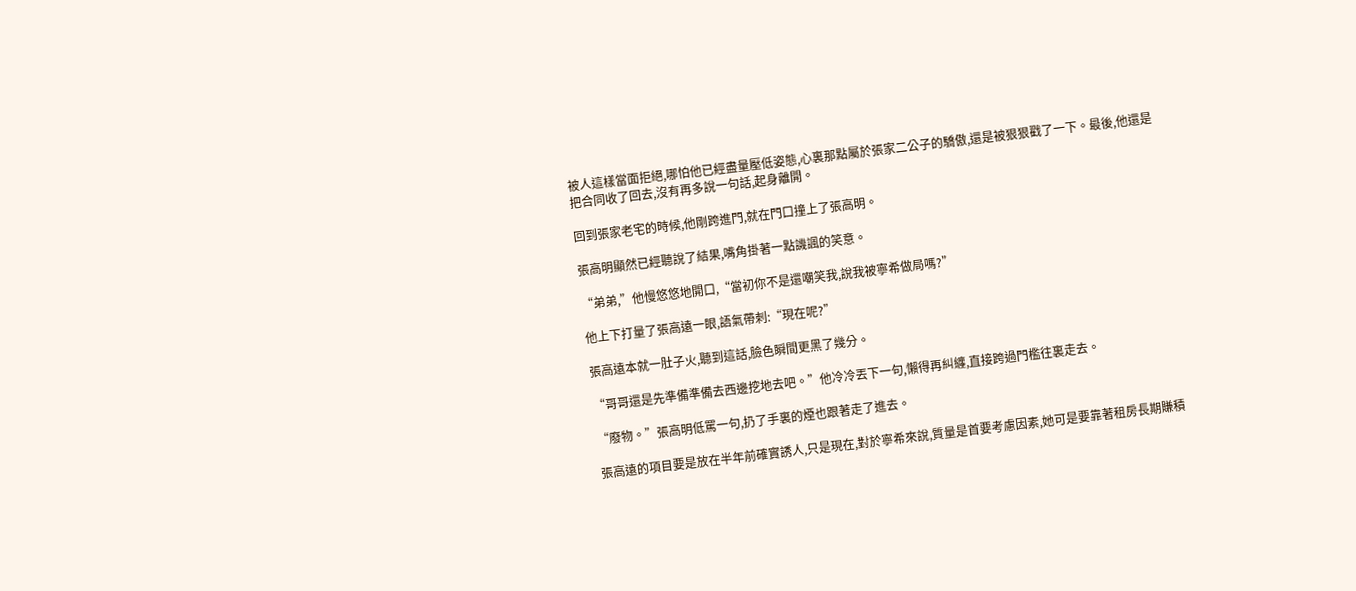被人這樣當面拒絕,哪怕他已經盡量壓低姿態,心裏那點屬於張家二公子的驕傲,還是被狠狠戳了一下。最後,他還是把合同收了回去,沒有再多說一句話,起身離開。

回到張家老宅的時候,他剛跨進門,就在門口撞上了張高明。

張高明顯然已經聽說了結果,嘴角掛著一點譏諷的笑意。

“弟弟,”他慢悠悠地開口,“當初你不是還嘲笑我,說我被寧希做局嗎?”

他上下打量了張高遠一眼,語氣帶刺:“現在呢?”

張高遠本就一肚子火,聽到這話,臉色瞬間更黑了幾分。

“哥哥還是先準備準備去西邊挖地去吧。”他冷冷丟下一句,懶得再糾纏,直接跨過門檻往裏走去。

“廢物。”張高明低罵一句,扔了手裏的煙也跟著走了進去。

張高遠的項目要是放在半年前確實誘人,只是現在,對於寧希來說,質量是首要考慮因素,她可是要靠著租房長期賺積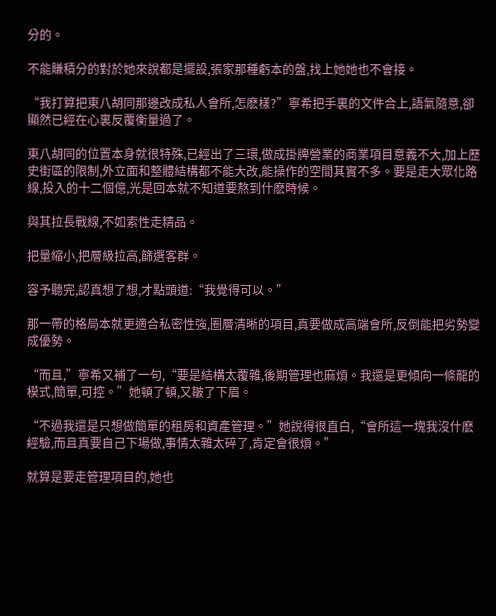分的。

不能賺積分的對於她來說都是擺設,張家那種虧本的盤,找上她她也不會接。

“我打算把東八胡同那邊改成私人會所,怎麽樣?”寧希把手裏的文件合上,語氣隨意,卻顯然已經在心裏反覆衡量過了。

東八胡同的位置本身就很特殊,已經出了三環,做成掛牌營業的商業項目意義不大,加上歷史街區的限制,外立面和整體結構都不能大改,能操作的空間其實不多。要是走大眾化路線,投入的十二個億,光是回本就不知道要熬到什麽時候。

與其拉長戰線,不如索性走精品。

把量縮小,把層級拉高,篩選客群。

容予聽完,認真想了想,才點頭道:“我覺得可以。”

那一帶的格局本就更適合私密性強,圈層清晰的項目,真要做成高端會所,反倒能把劣勢變成優勢。

“而且,”寧希又補了一句,“要是結構太覆雜,後期管理也麻煩。我還是更傾向一條龍的模式,簡單,可控。”她頓了頓,又皺了下眉。

“不過我還是只想做簡單的租房和資產管理。”她說得很直白,“會所這一塊我沒什麽經驗,而且真要自己下場做,事情太雜太碎了,肯定會很煩。”

就算是要走管理項目的,她也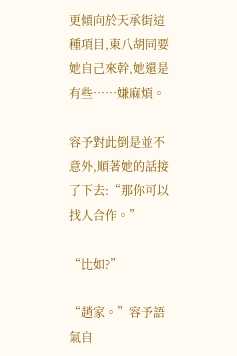更傾向於天承街這種項目,東八胡同要她自己來幹,她還是有些……嫌麻煩。

容予對此倒是並不意外,順著她的話接了下去:“那你可以找人合作。”

“比如?”

“趙家。”容予語氣自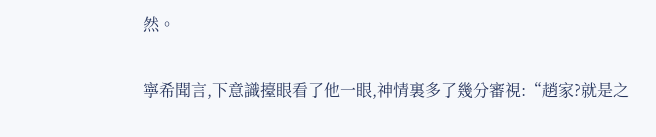然。

寧希聞言,下意識擡眼看了他一眼,神情裏多了幾分審視:“趙家?就是之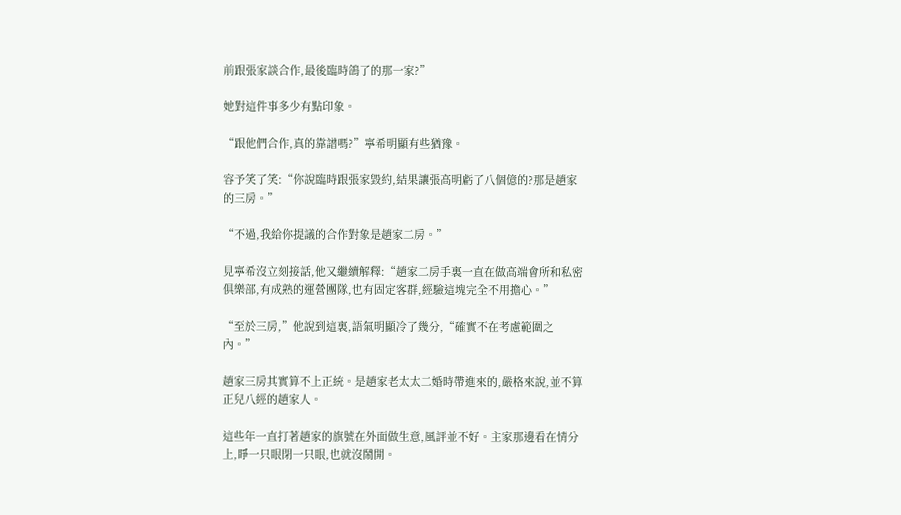前跟張家談合作,最後臨時鴿了的那一家?”

她對這件事多少有點印象。

“跟他們合作,真的靠譜嗎?”寧希明顯有些猶豫。

容予笑了笑:“你說臨時跟張家毀約,結果讓張高明虧了八個億的?那是趙家的三房。”

“不過,我給你提議的合作對象是趙家二房。”

見寧希沒立刻接話,他又繼續解釋:“趙家二房手裏一直在做高端會所和私密俱樂部,有成熟的運營團隊,也有固定客群,經驗這塊完全不用擔心。”

“至於三房,”他說到這裏,語氣明顯冷了幾分,“確實不在考慮範圍之內。”

趙家三房其實算不上正統。是趙家老太太二婚時帶進來的,嚴格來說,並不算正兒八經的趙家人。

這些年一直打著趙家的旗號在外面做生意,風評並不好。主家那邊看在情分上,睜一只眼閉一只眼,也就沒鬧開。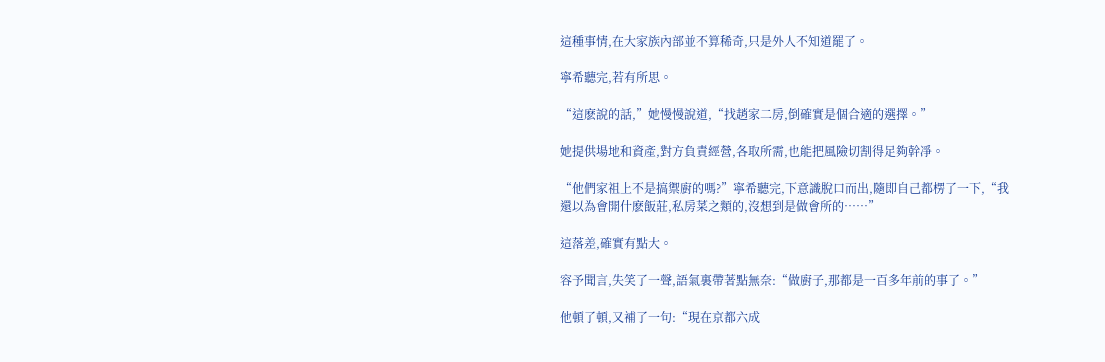這種事情,在大家族內部並不算稀奇,只是外人不知道罷了。

寧希聽完,若有所思。

“這麽說的話,”她慢慢說道,“找趙家二房,倒確實是個合適的選擇。”

她提供場地和資產,對方負責經營,各取所需,也能把風險切割得足夠幹凈。

“他們家祖上不是搞禦廚的嗎?”寧希聽完,下意識脫口而出,隨即自己都楞了一下,“我還以為會開什麽飯莊,私房菜之類的,沒想到是做會所的……”

這落差,確實有點大。

容予聞言,失笑了一聲,語氣裏帶著點無奈:“做廚子,那都是一百多年前的事了。”

他頓了頓,又補了一句:“現在京都六成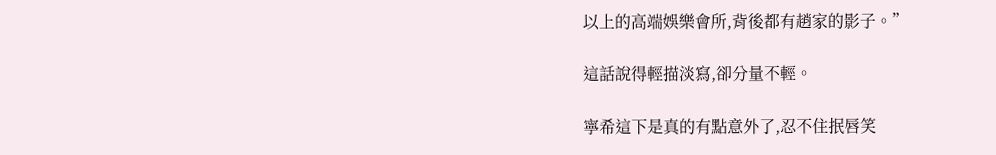以上的高端娛樂會所,背後都有趙家的影子。”

這話說得輕描淡寫,卻分量不輕。

寧希這下是真的有點意外了,忍不住抿唇笑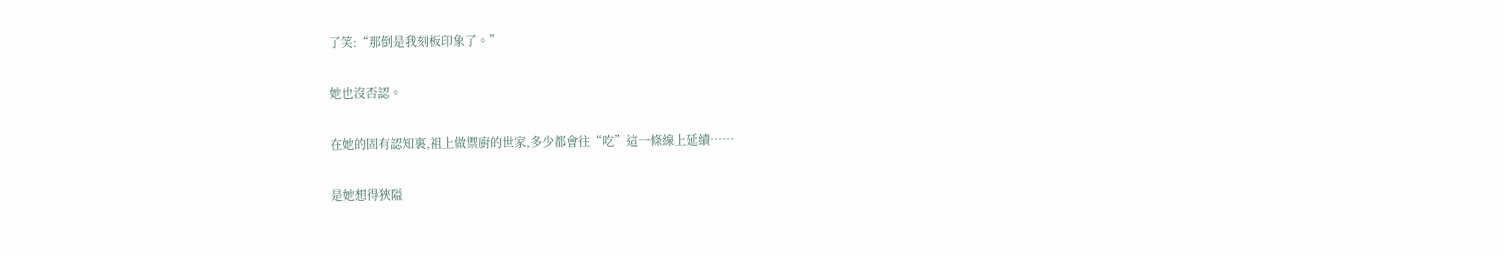了笑:“那倒是我刻板印象了。”

她也沒否認。

在她的固有認知裏,祖上做禦廚的世家,多少都會往“吃”這一條線上延續……

是她想得狹隘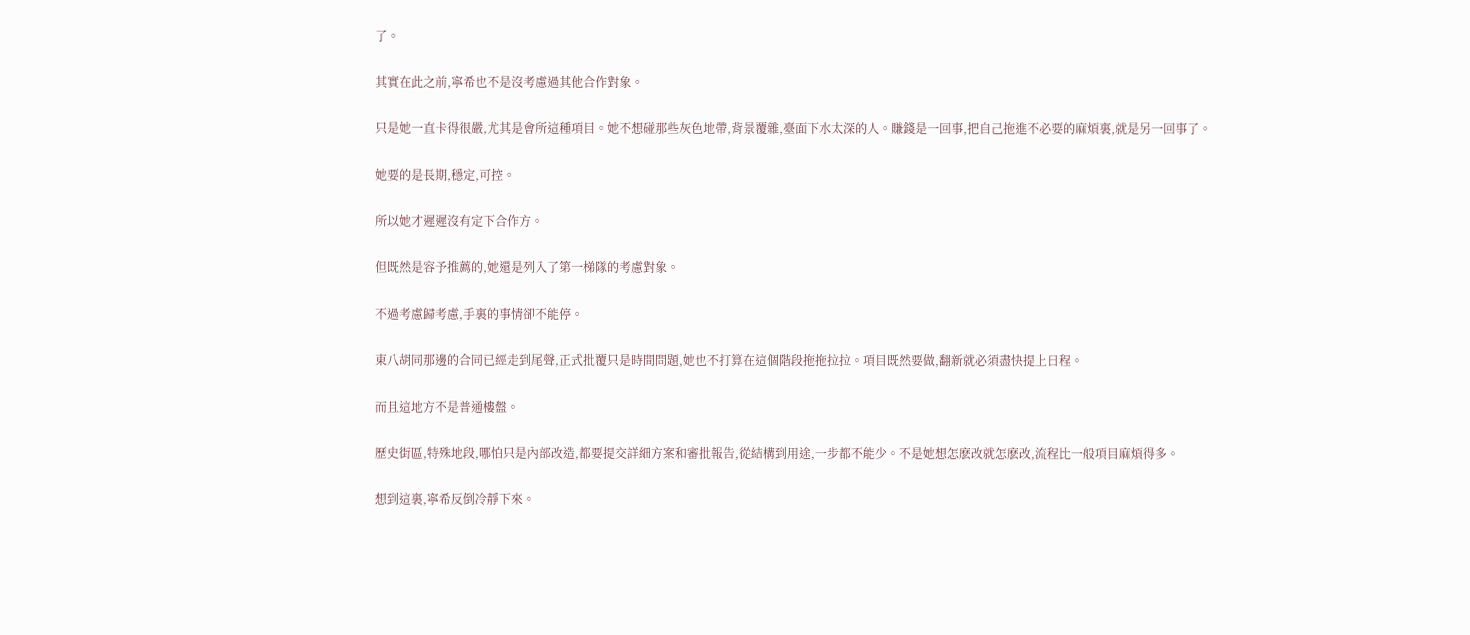了。

其實在此之前,寧希也不是沒考慮過其他合作對象。

只是她一直卡得很嚴,尤其是會所這種項目。她不想碰那些灰色地帶,背景覆雜,臺面下水太深的人。賺錢是一回事,把自己拖進不必要的麻煩裏,就是另一回事了。

她要的是長期,穩定,可控。

所以她才遲遲沒有定下合作方。

但既然是容予推薦的,她還是列入了第一梯隊的考慮對象。

不過考慮歸考慮,手裏的事情卻不能停。

東八胡同那邊的合同已經走到尾聲,正式批覆只是時間問題,她也不打算在這個階段拖拖拉拉。項目既然要做,翻新就必須盡快提上日程。

而且這地方不是普通樓盤。

歷史街區,特殊地段,哪怕只是內部改造,都要提交詳細方案和審批報告,從結構到用途,一步都不能少。不是她想怎麽改就怎麽改,流程比一般項目麻煩得多。

想到這裏,寧希反倒冷靜下來。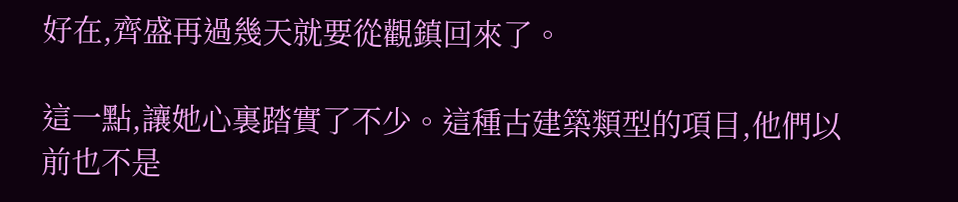好在,齊盛再過幾天就要從觀鎮回來了。

這一點,讓她心裏踏實了不少。這種古建築類型的項目,他們以前也不是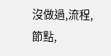沒做過,流程,節點,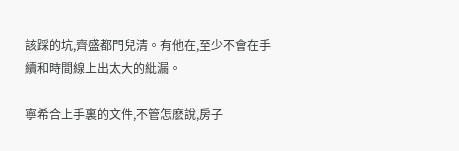該踩的坑,齊盛都門兒清。有他在,至少不會在手續和時間線上出太大的紕漏。

寧希合上手裏的文件,不管怎麽說,房子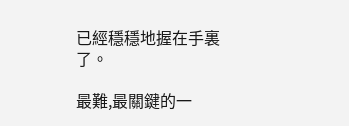已經穩穩地握在手裏了。

最難,最關鍵的一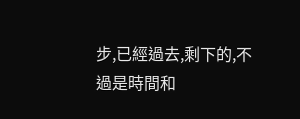步,已經過去,剩下的,不過是時間和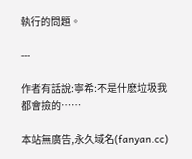執行的問題。

---

作者有話說:寧希:不是什麽垃圾我都會撿的……

本站無廣告,永久域名(fanyan.cc)